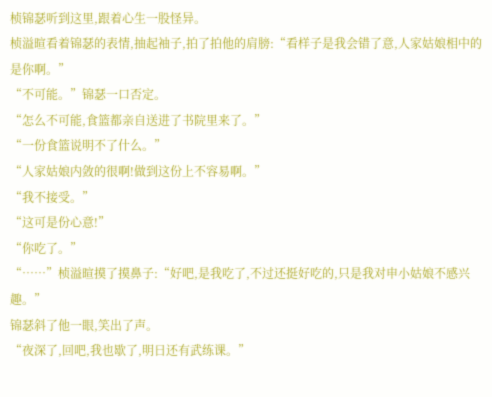桢锦瑟听到这里,跟着心生一股怪异。
桢溢暄看着锦瑟的表情,抽起袖子,拍了拍他的肩膀:“看样子是我会错了意,人家姑娘相中的是你啊。”
“不可能。”锦瑟一口否定。
“怎么不可能,食篮都亲自送进了书院里来了。”
“一份食篮说明不了什么。”
“人家姑娘内敛的很啊!做到这份上不容易啊。”
“我不接受。”
“这可是份心意!”
“你吃了。”
“……”桢溢暄摸了摸鼻子:“好吧,是我吃了,不过还挺好吃的,只是我对申小姑娘不感兴趣。”
锦瑟斜了他一眼,笑出了声。
“夜深了,回吧,我也歇了,明日还有武练课。”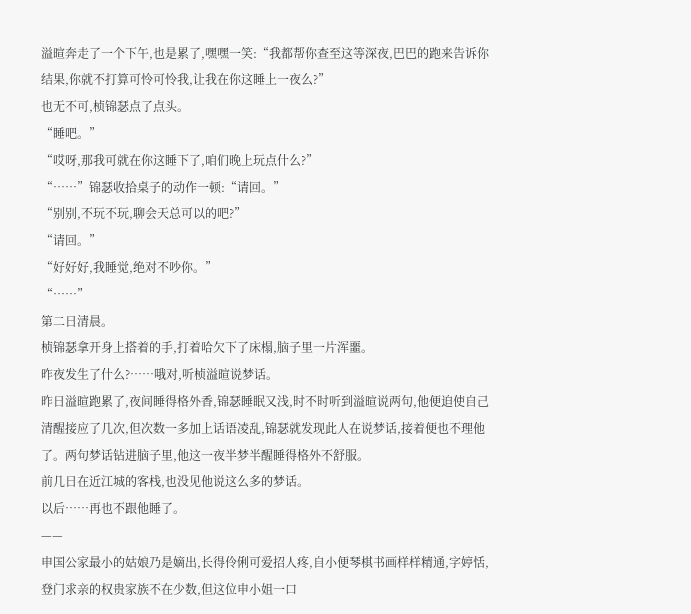溢暄奔走了一个下午,也是累了,嘿嘿一笑:“我都帮你查至这等深夜,巴巴的跑来告诉你结果,你就不打算可怜可怜我,让我在你这睡上一夜么?”
也无不可,桢锦瑟点了点头。
“睡吧。”
“哎呀,那我可就在你这睡下了,咱们晚上玩点什么?”
“……”锦瑟收拾桌子的动作一顿:“请回。”
“别别,不玩不玩,聊会天总可以的吧?”
“请回。”
“好好好,我睡觉,绝对不吵你。”
“……”
第二日清晨。
桢锦瑟拿开身上搭着的手,打着哈欠下了床榻,脑子里一片浑噩。
昨夜发生了什么?……哦对,听桢溢暄说梦话。
昨日溢暄跑累了,夜间睡得格外香,锦瑟睡眠又浅,时不时听到溢暄说两句,他便迫使自己清醒接应了几次,但次数一多加上话语凌乱,锦瑟就发现此人在说梦话,接着便也不理他了。两句梦话钻进脑子里,他这一夜半梦半醒睡得格外不舒服。
前几日在近江城的客栈,也没见他说这么多的梦话。
以后……再也不跟他睡了。
——
申国公家最小的姑娘乃是嫡出,长得伶俐可爱招人疼,自小便琴棋书画样样精通,字婷恬,登门求亲的权贵家族不在少数,但这位申小姐一口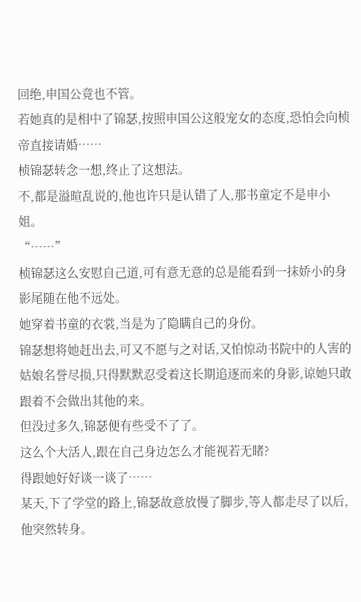回绝,申国公竟也不管。
若她真的是相中了锦瑟,按照申国公这般宠女的态度,恐怕会向桢帝直接请婚……
桢锦瑟转念一想,终止了这想法。
不,都是溢暄乱说的,他也许只是认错了人,那书童定不是申小姐。
“……”
桢锦瑟这么安慰自己道,可有意无意的总是能看到一抹娇小的身影尾随在他不远处。
她穿着书童的衣裳,当是为了隐瞒自己的身份。
锦瑟想将她赶出去,可又不愿与之对话,又怕惊动书院中的人害的姑娘名誉尽损,只得默默忍受着这长期追逐而来的身影,谅她只敢跟着不会做出其他的来。
但没过多久,锦瑟便有些受不了了。
这么个大活人,跟在自己身边怎么才能视若无睹?
得跟她好好谈一谈了……
某天,下了学堂的路上,锦瑟故意放慢了脚步,等人都走尽了以后,他突然转身。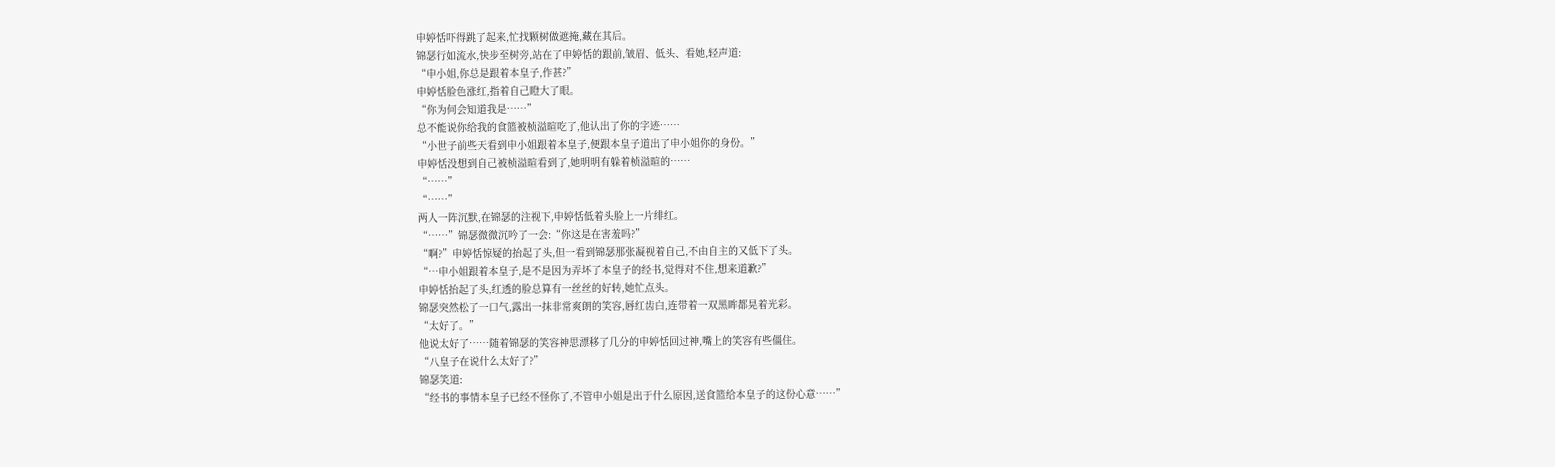申婷恬吓得跳了起来,忙找颗树做遮掩,藏在其后。
锦瑟行如流水,快步至树旁,站在了申婷恬的跟前,皱眉、低头、看她,轻声道:
“申小姐,你总是跟着本皇子,作甚?”
申婷恬脸色涨红,指着自己瞪大了眼。
“你为何会知道我是……”
总不能说你给我的食篮被桢溢暄吃了,他认出了你的字迹……
“小世子前些天看到申小姐跟着本皇子,便跟本皇子道出了申小姐你的身份。”
申婷恬没想到自己被桢溢暄看到了,她明明有躲着桢溢暄的……
“……”
“……”
两人一阵沉默,在锦瑟的注视下,申婷恬低着头脸上一片绯红。
“……”锦瑟微微沉吟了一会:“你这是在害羞吗?”
“啊?”申婷恬惊疑的抬起了头,但一看到锦瑟那张凝视着自己,不由自主的又低下了头。
“…申小姐跟着本皇子,是不是因为弄坏了本皇子的经书,觉得对不住,想来道歉?”
申婷恬抬起了头,红透的脸总算有一丝丝的好转,她忙点头。
锦瑟突然松了一口气,露出一抹非常爽朗的笑容,唇红齿白,连带着一双黑眸都晃着光彩。
“太好了。”
他说太好了……随着锦瑟的笑容神思漂移了几分的申婷恬回过神,嘴上的笑容有些僵住。
“八皇子在说什么太好了?”
锦瑟笑道:
“经书的事情本皇子已经不怪你了,不管申小姐是出于什么原因,送食篮给本皇子的这份心意……”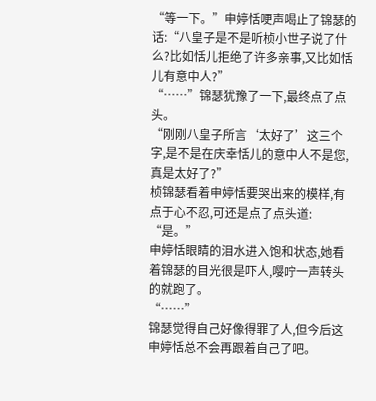“等一下。”申婷恬哽声喝止了锦瑟的话:“八皇子是不是听桢小世子说了什么?比如恬儿拒绝了许多亲事,又比如恬儿有意中人?”
“……”锦瑟犹豫了一下,最终点了点头。
“刚刚八皇子所言‘太好了’这三个字,是不是在庆幸恬儿的意中人不是您,真是太好了?”
桢锦瑟看着申婷恬要哭出来的模样,有点于心不忍,可还是点了点头道:
“是。”
申婷恬眼睛的泪水进入饱和状态,她看着锦瑟的目光很是吓人,嘤咛一声转头的就跑了。
“……”
锦瑟觉得自己好像得罪了人,但今后这申婷恬总不会再跟着自己了吧。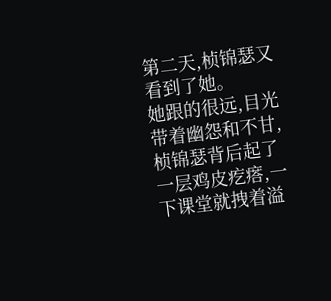第二天,桢锦瑟又看到了她。
她跟的很远,目光带着幽怨和不甘,桢锦瑟背后起了一层鸡皮疙瘩,一下课堂就拽着溢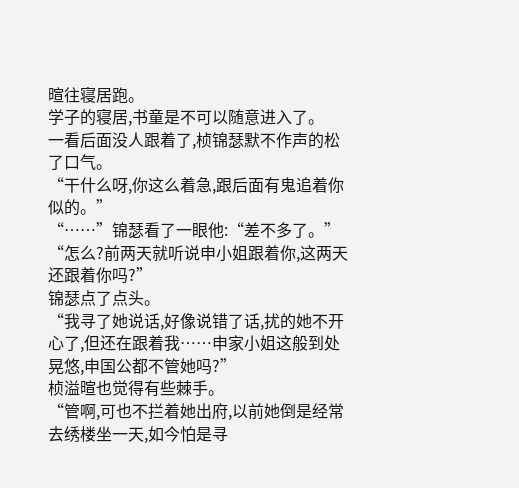暄往寝居跑。
学子的寝居,书童是不可以随意进入了。
一看后面没人跟着了,桢锦瑟默不作声的松了口气。
“干什么呀,你这么着急,跟后面有鬼追着你似的。”
“……”锦瑟看了一眼他:“差不多了。”
“怎么?前两天就听说申小姐跟着你,这两天还跟着你吗?”
锦瑟点了点头。
“我寻了她说话,好像说错了话,扰的她不开心了,但还在跟着我……申家小姐这般到处晃悠,申国公都不管她吗?”
桢溢暄也觉得有些棘手。
“管啊,可也不拦着她出府,以前她倒是经常去绣楼坐一天,如今怕是寻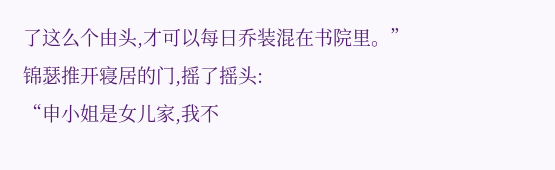了这么个由头,才可以每日乔装混在书院里。”
锦瑟推开寝居的门,摇了摇头:
“申小姐是女儿家,我不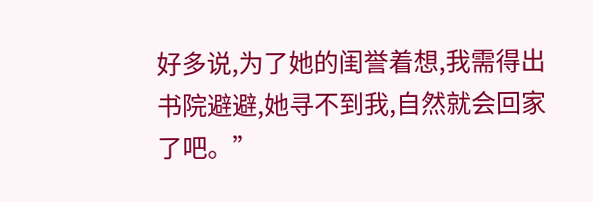好多说,为了她的闺誉着想,我需得出书院避避,她寻不到我,自然就会回家了吧。”